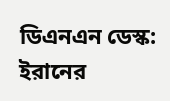ডিএনএন ডেস্ক: ইরানের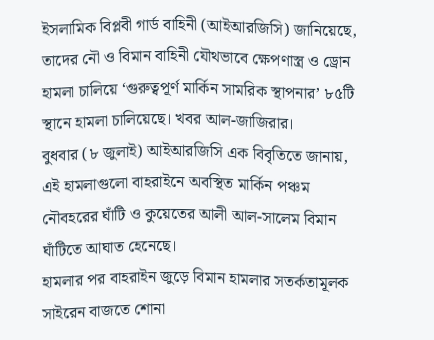ইসলামিক বিপ্লবী গার্ড বাহিনী (আইআরজিসি) জানিয়েছে, তাদের নৌ ও বিমান বাহিনী যৌথভাবে ক্ষেপণাস্ত্র ও ড্রোন হামলা চালিয়ে ‘গুরুত্বপূর্ণ মার্কিন সামরিক স্থাপনার’ ৮৫টি স্থানে হামলা চালিয়েছে। খবর আল-জাজিরার।
বুধবার (৮ জুলাই) আইআরজিসি এক বিবৃতিতে জানায়, এই হামলাগুলো বাহরাইনে অবস্থিত মার্কিন পঞ্চম নৌবহরের ঘাঁটি ও কুয়েতের আলী আল-সালেম বিমান ঘাঁটিতে আঘাত হেনেছে।
হামলার পর বাহরাইন জুড়ে বিমান হামলার সতর্কতামূলক সাইরেন বাজতে শোনা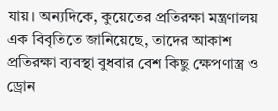যায়। অন্যদিকে, কুয়েতের প্রতিরক্ষা মন্ত্রণালয় এক বিবৃতিতে জানিয়েছে, তাদের আকাশ প্রতিরক্ষা ব্যবস্থা বুধবার বেশ কিছু ক্ষেপণাস্ত্র ও ড্রোন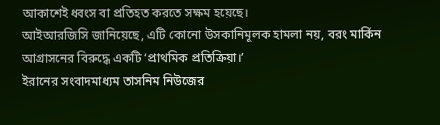আকাশেই ধ্বংস বা প্রতিহত করতে সক্ষম হয়েছে।
আইআরজিসি জানিয়েছে, এটি কোনো উসকানিমূলক হামলা নয়, বরং মার্কিন আগ্রাসনের বিরুদ্ধে একটি ‘প্রাথমিক প্রতিক্রিয়া।’
ইরানের সংবাদমাধ্যম তাসনিম নিউজের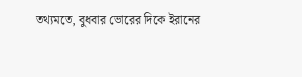তথ্যমতে, বুধবার ভোরের দিকে ইরানের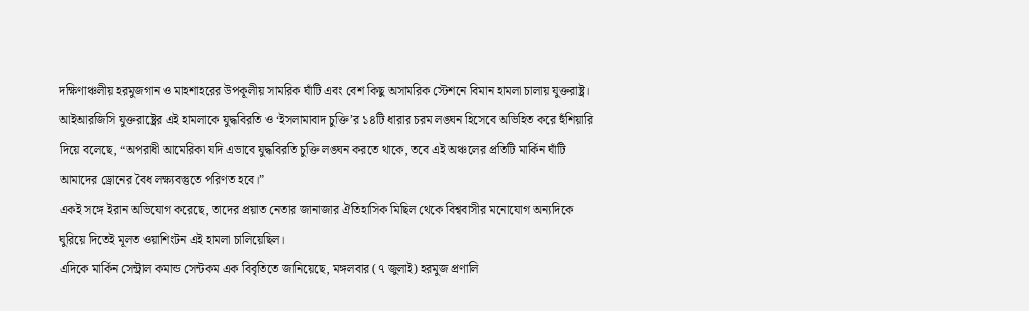দক্ষিণাঞ্চলীয় হরমুজগান ও মাহশাহরের উপকূলীয় সামরিক ঘাঁটি এবং বেশ কিছু অসামরিক স্টেশনে বিমান হামলা চালায় যুক্তরাষ্ট্র।
আইআরজিসি যুক্তরাষ্ট্রের এই হামলাকে যুদ্ধবিরতি ও ‘ইসলামাবাদ চুক্তি’র ১৪টি ধারার চরম লঙ্ঘন হিসেবে অভিহিত করে হুঁশিয়ারি দিয়ে বলেছে, “অপরাধী আমেরিকা যদি এভাবে যুদ্ধবিরতি চুক্তি লঙ্ঘন করতে থাকে, তবে এই অঞ্চলের প্রতিটি মার্কিন ঘাঁটি আমাদের ড্রোনের বৈধ লক্ষ্যবস্তুতে পরিণত হবে।”
একই সঙ্গে ইরান অভিযোগ করেছে, তাদের প্রয়াত নেতার জানাজার ঐতিহাসিক মিছিল থেকে বিশ্ববাসীর মনোযোগ অন্যদিকে ঘুরিয়ে দিতেই মূলত ওয়াশিংটন এই হামলা চালিয়েছিল।
এদিকে মার্কিন সেন্ট্রাল কমান্ড সেন্টকম এক বিবৃতিতে জানিয়েছে, মঙ্গলবার (৭ জুলাই) হরমুজ প্রণালি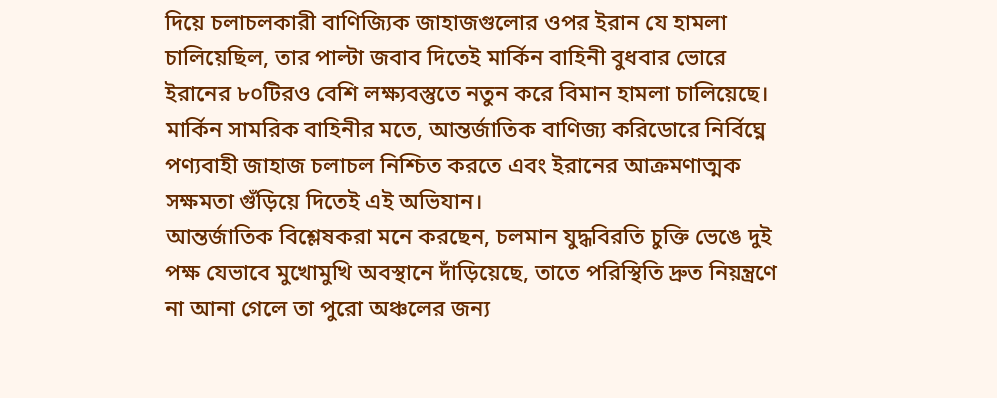দিয়ে চলাচলকারী বাণিজ্যিক জাহাজগুলোর ওপর ইরান যে হামলা চালিয়েছিল, তার পাল্টা জবাব দিতেই মার্কিন বাহিনী বুধবার ভোরে ইরানের ৮০টিরও বেশি লক্ষ্যবস্তুতে নতুন করে বিমান হামলা চালিয়েছে।
মার্কিন সামরিক বাহিনীর মতে, আন্তর্জাতিক বাণিজ্য করিডোরে নির্বিঘ্নে পণ্যবাহী জাহাজ চলাচল নিশ্চিত করতে এবং ইরানের আক্রমণাত্মক সক্ষমতা গুঁড়িয়ে দিতেই এই অভিযান।
আন্তর্জাতিক বিশ্লেষকরা মনে করছেন, চলমান যুদ্ধবিরতি চুক্তি ভেঙে দুই পক্ষ যেভাবে মুখোমুখি অবস্থানে দাঁড়িয়েছে, তাতে পরিস্থিতি দ্রুত নিয়ন্ত্রণে না আনা গেলে তা পুরো অঞ্চলের জন্য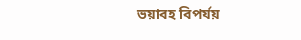ভয়াবহ বিপর্যয়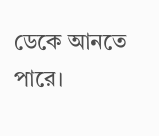ডেকে আনতে পারে।